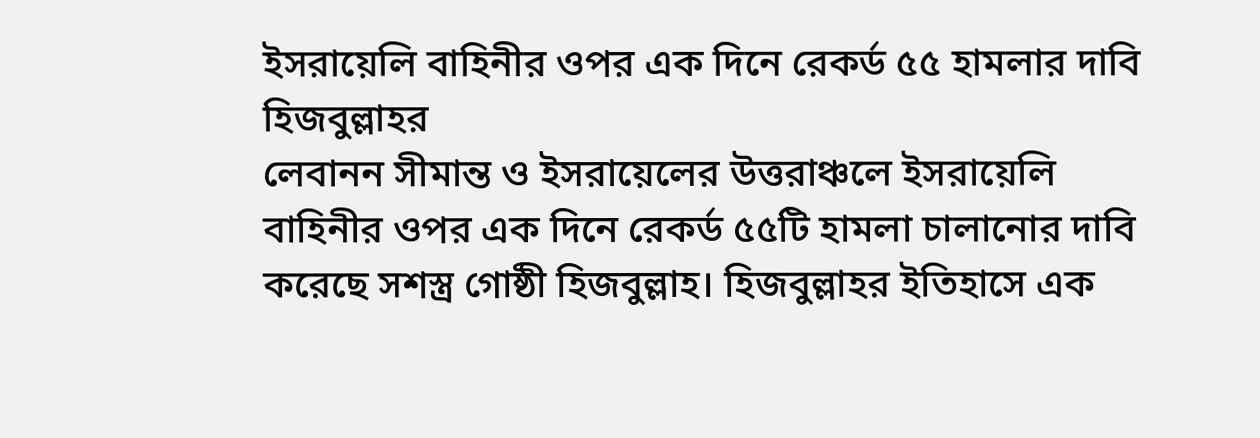ইসরায়েলি বাহিনীর ওপর এক দিনে রেকর্ড ৫৫ হামলার দাবি হিজবুল্লাহর
লেবানন সীমান্ত ও ইসরায়েলের উত্তরাঞ্চলে ইসরায়েলি বাহিনীর ওপর এক দিনে রেকর্ড ৫৫টি হামলা চালানোর দাবি করেছে সশস্ত্র গোষ্ঠী হিজবুল্লাহ। হিজবুল্লাহর ইতিহাসে এক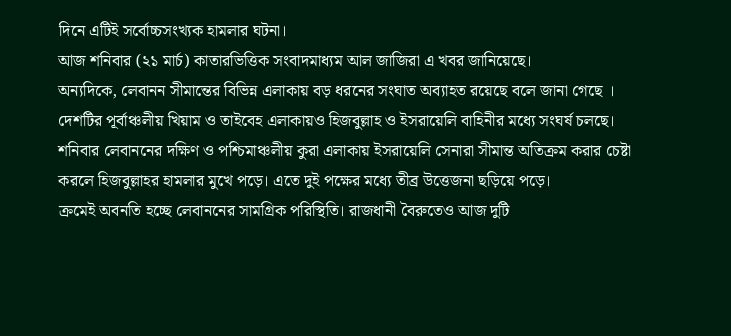দিনে এটিই সর্বোচ্চসংখ্যক হামলার ঘটনা।
আজ শনিবার (২১ মার্চ) কাতারভিত্তিক সংবাদমাধ্যম আল জাজিরা এ খবর জানিয়েছে।
অন্যদিকে, লেবানন সীমান্তের বিভিন্ন এলাকায় বড় ধরনের সংঘাত অব্যাহত রয়েছে বলে জানা গেছে । দেশটির পূর্বাঞ্চলীয় খিয়াম ও তাইবেহ এলাকায়ও হিজবুল্লাহ ও ইসরায়েলি বাহিনীর মধ্যে সংঘর্ষ চলছে।
শনিবার লেবাননের দক্ষিণ ও পশ্চিমাঞ্চলীয় কুরা এলাকায় ইসরায়েলি সেনারা সীমান্ত অতিক্রম করার চেষ্টা করলে হিজবুল্লাহর হামলার মুখে পড়ে। এতে দুই পক্ষের মধ্যে তীব্র উত্তেজনা ছড়িয়ে পড়ে।
ক্রমেই অবনতি হচ্ছে লেবাননের সামগ্রিক পরিস্থিতি। রাজধানী বৈরুতেও আজ দুটি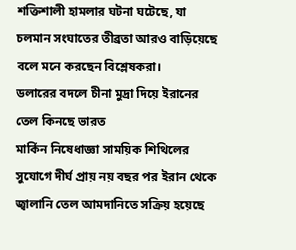শক্তিশালী হামলার ঘটনা ঘটেছে, যা চলমান সংঘাতের তীব্রতা আরও বাড়িয়েছে বলে মনে করছেন বিশ্লেষকরা।
ডলারের বদলে চীনা মুদ্রা দিয়ে ইরানের তেল কিনছে ভারত
মার্কিন নিষেধাজ্ঞা সাময়িক শিথিলের সুযোগে দীর্ঘ প্রায় নয় বছর পর ইরান থেকে জ্বালানি তেল আমদানিতে সক্রিয় হয়েছে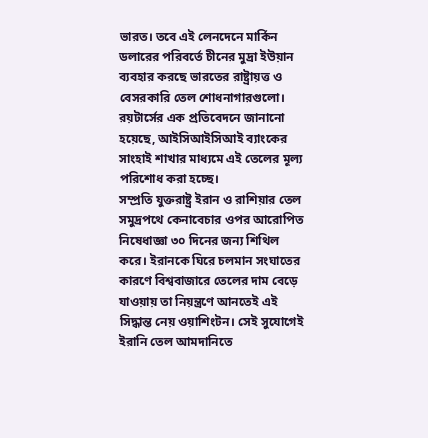ভারত। তবে এই লেনদেনে মার্কিন ডলারের পরিবর্তে চীনের মুদ্রা ইউয়ান ব্যবহার করছে ভারতের রাষ্ট্রায়ত্ত ও বেসরকারি তেল শোধনাগারগুলো।
রয়টার্সের এক প্রতিবেদনে জানানো হয়েছে, আইসিআইসিআই ব্যাংকের সাংহাই শাখার মাধ্যমে এই তেলের মূল্য পরিশোধ করা হচ্ছে।
সম্প্রতি যুক্তরাষ্ট্র ইরান ও রাশিয়ার তেল সমুদ্রপথে কেনাবেচার ওপর আরোপিত নিষেধাজ্ঞা ৩০ দিনের জন্য শিথিল করে। ইরানকে ঘিরে চলমান সংঘাতের কারণে বিশ্ববাজারে তেলের দাম বেড়ে যাওয়ায় তা নিয়ন্ত্রণে আনতেই এই সিদ্ধান্ত নেয় ওয়াশিংটন। সেই সুযোগেই ইরানি তেল আমদানিতে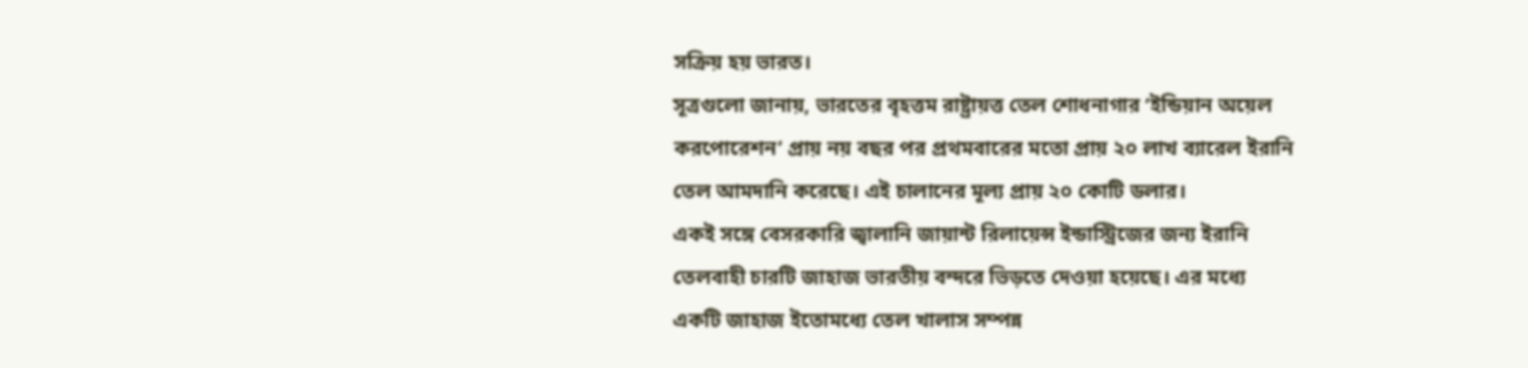সক্রিয় হয় ভারত।
সূত্রগুলো জানায়, ভারতের বৃহত্তম রাষ্ট্রায়ত্ত তেল শোধনাগার ‘ইন্ডিয়ান অয়েল করপোরেশন’ প্রায় নয় বছর পর প্রথমবারের মতো প্রায় ২০ লাখ ব্যারেল ইরানি তেল আমদানি করেছে। এই চালানের মূল্য প্রায় ২০ কোটি ডলার।
একই সঙ্গে বেসরকারি জ্বালানি জায়ান্ট রিলায়েন্স ইন্ডাস্ট্রিজের জন্য ইরানি তেলবাহী চারটি জাহাজ ভারতীয় বন্দরে ভিড়তে দেওয়া হয়েছে। এর মধ্যে একটি জাহাজ ইতোমধ্যে তেল খালাস সম্পন্ন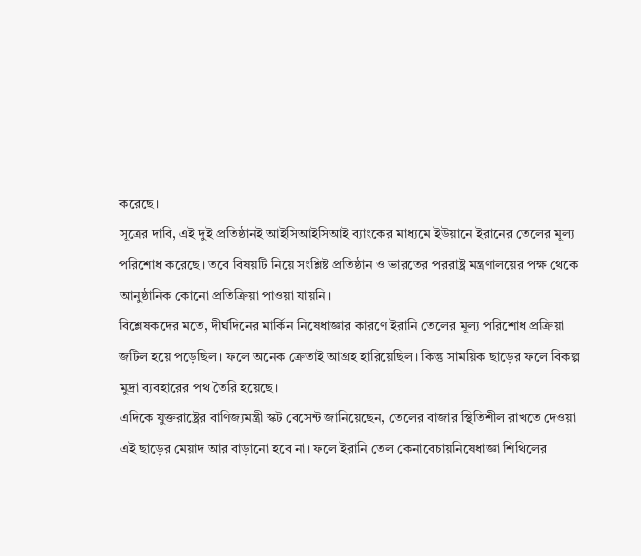করেছে।
সূত্রের দাবি, এই দুই প্রতিষ্ঠানই আইসিআইসিআই ব্যাংকের মাধ্যমে ইউয়ানে ইরানের তেলের মূল্য পরিশোধ করেছে। তবে বিষয়টি নিয়ে সংশ্লিষ্ট প্রতিষ্ঠান ও ভারতের পররাষ্ট্র মন্ত্রণালয়ের পক্ষ থেকে আনুষ্ঠানিক কোনো প্রতিক্রিয়া পাওয়া যায়নি।
বিশ্লেষকদের মতে, দীর্ঘদিনের মার্কিন নিষেধাজ্ঞার কারণে ইরানি তেলের মূল্য পরিশোধ প্রক্রিয়া জটিল হয়ে পড়েছিল। ফলে অনেক ক্রেতাই আগ্রহ হারিয়েছিল। কিন্তু সাময়িক ছাড়ের ফলে বিকল্প মুদ্রা ব্যবহারের পথ তৈরি হয়েছে।
এদিকে যুক্তরাষ্ট্রের বাণিজ্যমন্ত্রী স্কট বেসেন্ট জানিয়েছেন, তেলের বাজার স্থিতিশীল রাখতে দেওয়া এই ছাড়ের মেয়াদ আর বাড়ানো হবে না। ফলে ইরানি তেল কেনাবেচায়নিষেধাজ্ঞা শিথিলের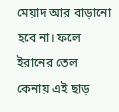মেয়াদ আর বাড়ানো হবে না। ফলে ইরানের তেল কেনায় এই ছাড়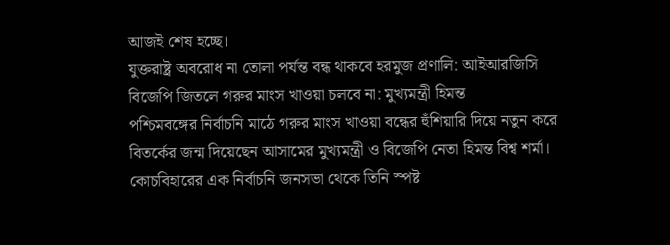আজই শেষ হচ্ছে।
যুক্তরাষ্ট্র অবরোধ না তোলা পর্যন্ত বন্ধ থাকবে হরমুজ প্রণালি: আইআরজিসি
বিজেপি জিতলে গরুর মাংস খাওয়া চলবে না: মুখ্যমন্ত্রী হিমন্ত
পশ্চিমবঙ্গের নির্বাচনি মাঠে গরুর মাংস খাওয়া বন্ধের হুঁশিয়ারি দিয়ে নতুন করে বিতর্কের জন্ম দিয়েছেন আসামের মুখ্যমন্ত্রী ও বিজেপি নেতা হিমন্ত বিশ্ব শর্মা।
কোচবিহারের এক নির্বাচনি জনসভা থেকে তিনি স্পষ্ট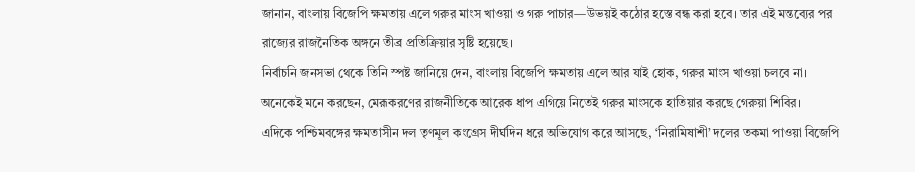জানান, বাংলায় বিজেপি ক্ষমতায় এলে গরুর মাংস খাওয়া ও গরু পাচার—উভয়ই কঠোর হস্তে বন্ধ করা হবে। তার এই মন্তব্যের পর রাজ্যের রাজনৈতিক অঙ্গনে তীব্র প্রতিক্রিয়ার সৃষ্টি হয়েছে।
নির্বাচনি জনসভা থেকে তিনি স্পষ্ট জানিয়ে দেন, বাংলায় বিজেপি ক্ষমতায় এলে আর যাই হোক, গরুর মাংস খাওয়া চলবে না। অনেকেই মনে করছেন, মেরূকরণের রাজনীতিকে আরেক ধাপ এগিয়ে নিতেই গরুর মাংসকে হাতিয়ার করছে গেরুয়া শিবির।
এদিকে পশ্চিমবঙ্গের ক্ষমতাসীন দল তৃণমূল কংগ্রেস দীর্ঘদিন ধরে অভিযোগ করে আসছে, ‘নিরামিষাশী’ দলের তকমা পাওয়া বিজেপি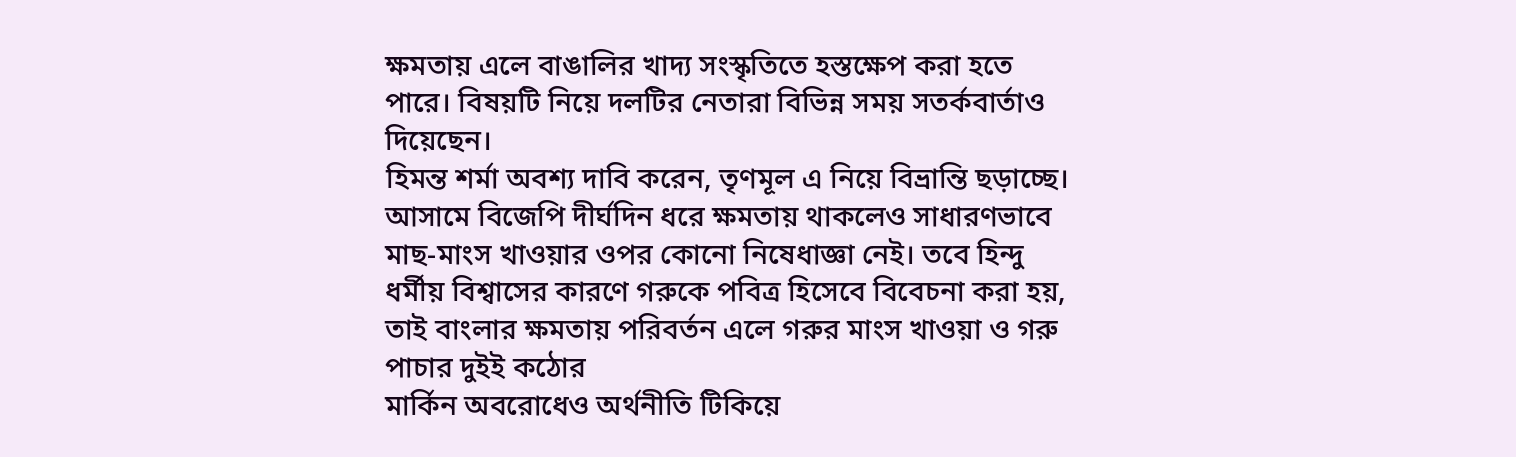ক্ষমতায় এলে বাঙালির খাদ্য সংস্কৃতিতে হস্তক্ষেপ করা হতে পারে। বিষয়টি নিয়ে দলটির নেতারা বিভিন্ন সময় সতর্কবার্তাও দিয়েছেন।
হিমন্ত শর্মা অবশ্য দাবি করেন, তৃণমূল এ নিয়ে বিভ্রান্তি ছড়াচ্ছে। আসামে বিজেপি দীর্ঘদিন ধরে ক্ষমতায় থাকলেও সাধারণভাবে মাছ-মাংস খাওয়ার ওপর কোনো নিষেধাজ্ঞা নেই। তবে হিন্দু ধর্মীয় বিশ্বাসের কারণে গরুকে পবিত্র হিসেবে বিবেচনা করা হয়, তাই বাংলার ক্ষমতায় পরিবর্তন এলে গরুর মাংস খাওয়া ও গরু পাচার দুইই কঠোর
মার্কিন অবরোধেও অর্থনীতি টিকিয়ে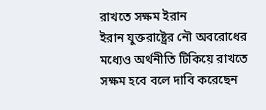রাখতে সক্ষম ইরান
ইরান যুক্তরাষ্ট্রের নৌ অবরোধের মধ্যেও অর্থনীতি টিকিয়ে রাখতে সক্ষম হবে বলে দাবি করেছেন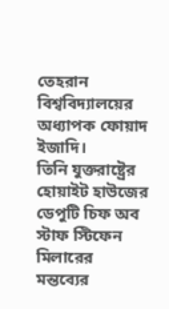তেহরান বিশ্ববিদ্যালয়ের অধ্যাপক ফোয়াদ ইজাদি।
তিনি যুক্তরাষ্ট্রের হোয়াইট হাউজের ডেপুটি চিফ অব স্টাফ স্টিফেন মিলারের মন্তব্যের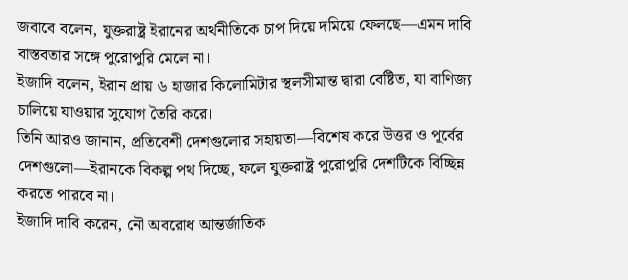জবাবে বলেন, যুক্তরাষ্ট্র ইরানের অর্থনীতিকে চাপ দিয়ে দমিয়ে ফেলছে—এমন দাবি বাস্তবতার সঙ্গে পুরোপুরি মেলে না।
ইজাদি বলেন, ইরান প্রায় ৬ হাজার কিলোমিটার স্থলসীমান্ত দ্বারা বেষ্টিত, যা বাণিজ্য চালিয়ে যাওয়ার সুযোগ তৈরি করে।
তিনি আরও জানান, প্রতিবেশী দেশগুলোর সহায়তা—বিশেষ করে উত্তর ও পূর্বের দেশগুলো—ইরানকে বিকল্প পথ দিচ্ছে, ফলে যুক্তরাষ্ট্র পুরোপুরি দেশটিকে বিচ্ছিন্ন করতে পারবে না।
ইজাদি দাবি করেন, নৌ অবরোধ আন্তর্জাতিক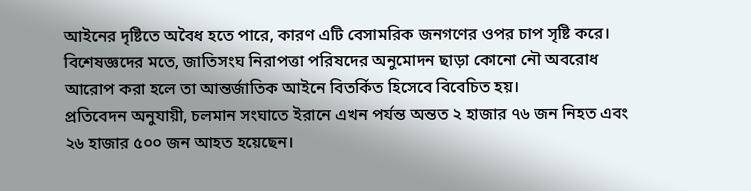আইনের দৃষ্টিতে অবৈধ হতে পারে, কারণ এটি বেসামরিক জনগণের ওপর চাপ সৃষ্টি করে।
বিশেষজ্ঞদের মতে, জাতিসংঘ নিরাপত্তা পরিষদের অনুমোদন ছাড়া কোনো নৌ অবরোধ আরোপ করা হলে তা আন্তর্জাতিক আইনে বিতর্কিত হিসেবে বিবেচিত হয়।
প্রতিবেদন অনুযায়ী, চলমান সংঘাতে ইরানে এখন পর্যন্ত অন্তত ২ হাজার ৭৬ জন নিহত এবং ২৬ হাজার ৫০০ জন আহত হয়েছেন।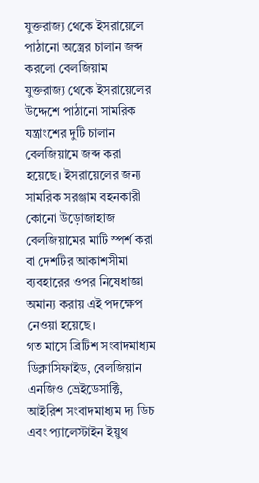যুক্তরাজ্য থেকে ইসরায়েলে পাঠানো অস্ত্রের চালান জব্দ করলো বেলজিয়াম
যুক্তরাজ্য থেকে ইসরায়েলের উদ্দেশে পাঠানো সামরিক যন্ত্রাংশের দুটি চালান বেলজিয়ামে জব্দ করা হয়েছে। ইসরায়েলের জন্য সামরিক সরঞ্জাম বহনকারী কোনো উড়োজাহাজ বেলজিয়ামের মাটি স্পর্শ করা বা দেশটির আকাশসীমা ব্যবহারের ওপর নিষেধাজ্ঞা অমান্য করায় এই পদক্ষেপ নেওয়া হয়েছে।
গত মাসে ব্রিটিশ সংবাদমাধ্যম ডিক্লাসিফাইড, বেলজিয়ান এনজিও ভ্রেইডেসাক্টি, আইরিশ সংবাদমাধ্যম দ্য ডিচ এবং প্যালেস্টাইন ইয়ুথ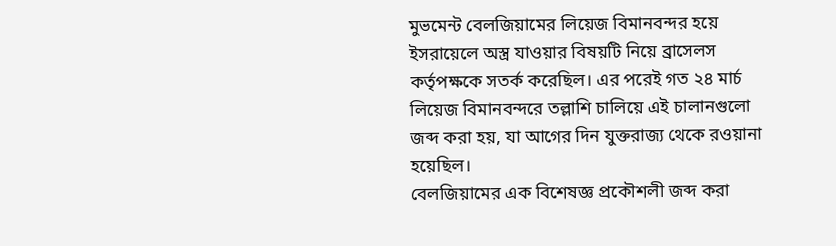মুভমেন্ট বেলজিয়ামের লিয়েজ বিমানবন্দর হয়ে ইসরায়েলে অস্ত্র যাওয়ার বিষয়টি নিয়ে ব্রাসেলস কর্তৃপক্ষকে সতর্ক করেছিল। এর পরেই গত ২৪ মার্চ লিয়েজ বিমানবন্দরে তল্লাশি চালিয়ে এই চালানগুলো জব্দ করা হয়, যা আগের দিন যুক্তরাজ্য থেকে রওয়ানা হয়েছিল।
বেলজিয়ামের এক বিশেষজ্ঞ প্রকৌশলী জব্দ করা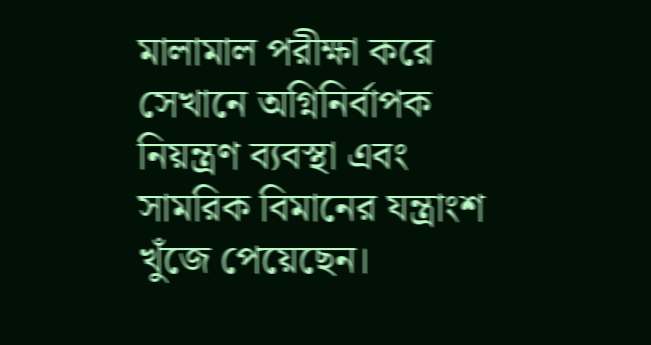মালামাল পরীক্ষা করে সেখানে অগ্নিনির্বাপক নিয়ন্ত্রণ ব্যবস্থা এবং সামরিক বিমানের যন্ত্রাংশ খুঁজে পেয়েছেন।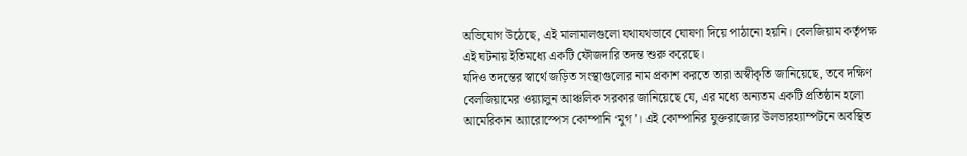অভিযোগ উঠেছে, এই মালামালগুলো যথাযথভাবে ঘোষণা দিয়ে পাঠানো হয়নি। বেলজিয়াম কর্তৃপক্ষ এই ঘটনায় ইতিমধ্যে একটি ফৌজদারি তদন্ত শুরু করেছে।
যদিও তদন্তের স্বার্থে জড়িত সংস্থাগুলোর নাম প্রকাশ করতে তারা অস্বীকৃতি জানিয়েছে, তবে দক্ষিণ বেলজিয়ামের ওয়্যালুন আঞ্চলিক সরকার জানিয়েছে যে, এর মধ্যে অন্যতম একটি প্রতিষ্ঠান হলো আমেরিকান অ্যারোস্পেস কোম্পানি ‘মুগ’। এই কোম্পানির যুক্তরাজ্যের উলভারহ্যাম্পটনে অবস্থিত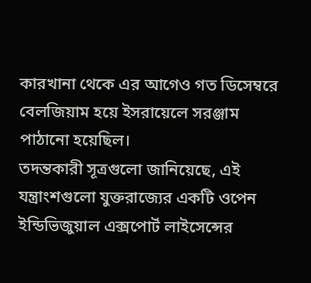কারখানা থেকে এর আগেও গত ডিসেম্বরে বেলজিয়াম হয়ে ইসরায়েলে সরঞ্জাম পাঠানো হয়েছিল।
তদন্তকারী সূত্রগুলো জানিয়েছে, এই যন্ত্রাংশগুলো যুক্তরাজ্যের একটি ওপেন ইন্ডিভিজুয়াল এক্সপোর্ট লাইসেন্সের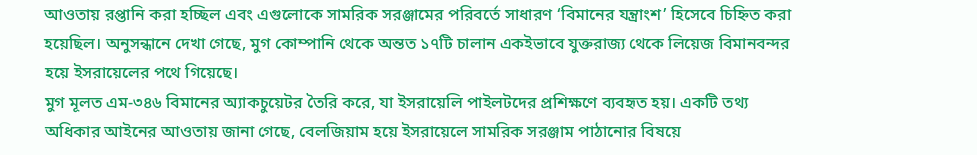আওতায় রপ্তানি করা হচ্ছিল এবং এগুলোকে সামরিক সরঞ্জামের পরিবর্তে সাধারণ ‘বিমানের যন্ত্রাংশ’ হিসেবে চিহ্নিত করা হয়েছিল। অনুসন্ধানে দেখা গেছে, মুগ কোম্পানি থেকে অন্তত ১৭টি চালান একইভাবে যুক্তরাজ্য থেকে লিয়েজ বিমানবন্দর হয়ে ইসরায়েলের পথে গিয়েছে।
মুগ মূলত এম-৩৪৬ বিমানের অ্যাকচুয়েটর তৈরি করে, যা ইসরায়েলি পাইলটদের প্রশিক্ষণে ব্যবহৃত হয়। একটি তথ্য অধিকার আইনের আওতায় জানা গেছে, বেলজিয়াম হয়ে ইসরায়েলে সামরিক সরঞ্জাম পাঠানোর বিষয়ে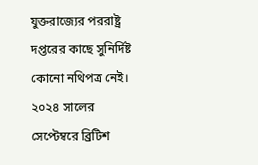যুক্তরাজ্যের পররাষ্ট্র দপ্তরের কাছে সুনির্দিষ্ট কোনো নথিপত্র নেই।
২০২৪ সালের সেপ্টেম্বরে ব্রিটিশ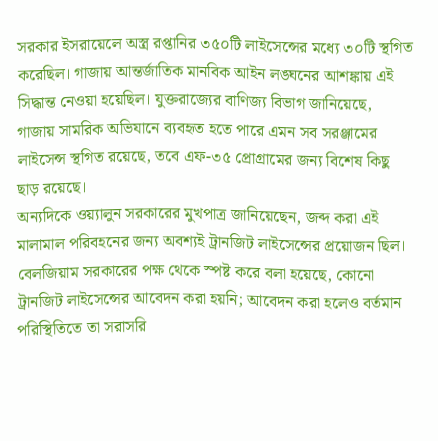সরকার ইসরায়েলে অস্ত্র রপ্তানির ৩৫০টি লাইসেন্সের মধ্যে ৩০টি স্থগিত করেছিল। গাজায় আন্তর্জাতিক মানবিক আইন লঙ্ঘনের আশঙ্কায় এই সিদ্ধান্ত নেওয়া হয়েছিল। যুক্তরাজ্যের বাণিজ্য বিভাগ জানিয়েছে, গাজায় সামরিক অভিযানে ব্যবহৃত হতে পারে এমন সব সরঞ্জামের লাইসেন্স স্থগিত রয়েছে, তবে এফ-৩৫ প্রোগ্রামের জন্য বিশেষ কিছু ছাড় রয়েছে।
অন্যদিকে ওয়্যালুন সরকারের মুখপাত্র জানিয়েছেন, জব্দ করা এই মালামাল পরিবহনের জন্য অবশ্যই ট্রানজিট লাইসেন্সের প্রয়োজন ছিল। বেলজিয়াম সরকারের পক্ষ থেকে স্পষ্ট করে বলা হয়েছে, কোনো ট্রানজিট লাইসেন্সের আবেদন করা হয়নি; আবেদন করা হলেও বর্তমান পরিস্থিতিতে তা সরাসরি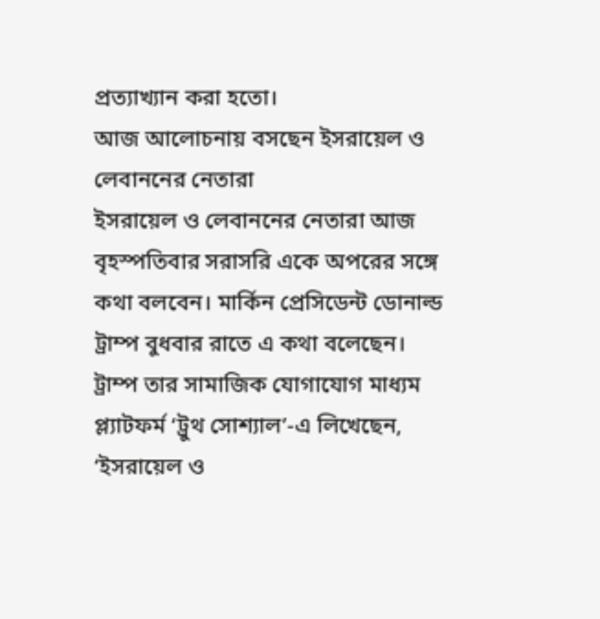প্রত্যাখ্যান করা হতো।
আজ আলোচনায় বসছেন ইসরায়েল ও লেবাননের নেতারা
ইসরায়েল ও লেবাননের নেতারা আজ বৃহস্পতিবার সরাসরি একে অপরের সঙ্গে কথা বলবেন। মার্কিন প্রেসিডেন্ট ডোনাল্ড ট্রাম্প বুধবার রাতে এ কথা বলেছেন।
ট্রাম্প তার সামাজিক যোগাযোগ মাধ্যম প্ল্যাটফর্ম ‘ট্রুথ সোশ্যাল’-এ লিখেছেন, ‘ইসরায়েল ও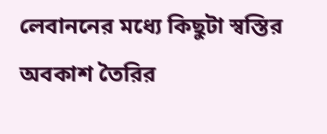লেবাননের মধ্যে কিছুটা স্বস্তির অবকাশ তৈরির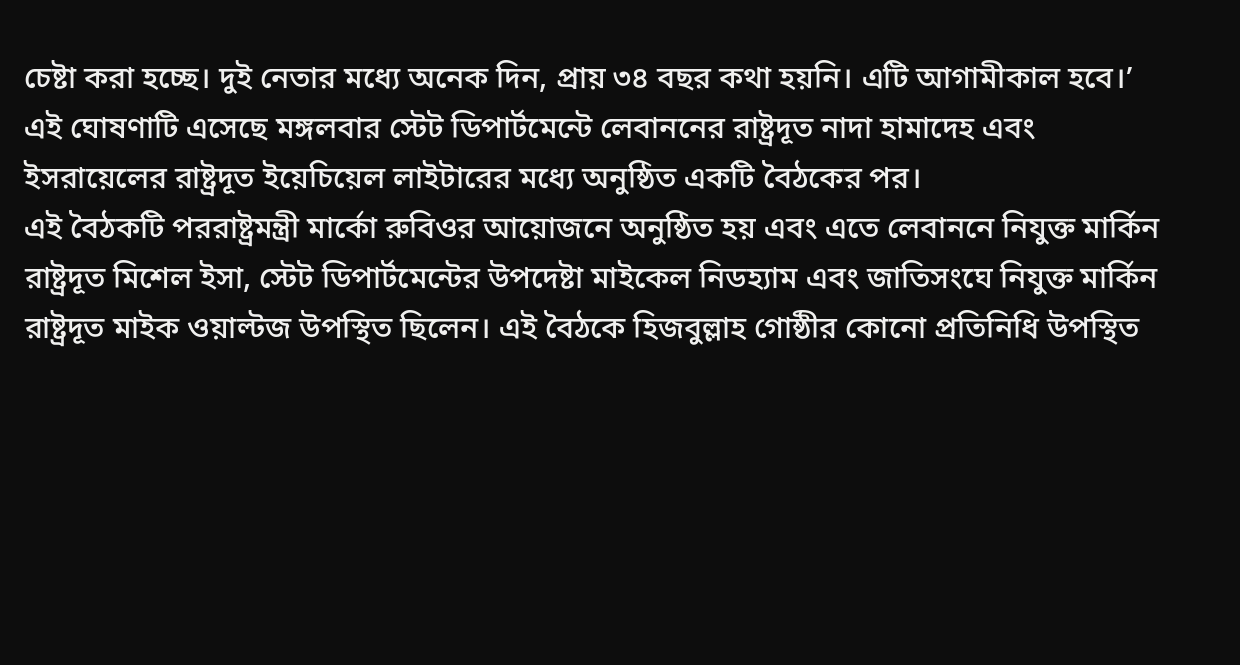চেষ্টা করা হচ্ছে। দুই নেতার মধ্যে অনেক দিন, প্রায় ৩৪ বছর কথা হয়নি। এটি আগামীকাল হবে।’
এই ঘোষণাটি এসেছে মঙ্গলবার স্টেট ডিপার্টমেন্টে লেবাননের রাষ্ট্রদূত নাদা হামাদেহ এবং ইসরায়েলের রাষ্ট্রদূত ইয়েচিয়েল লাইটারের মধ্যে অনুষ্ঠিত একটি বৈঠকের পর।
এই বৈঠকটি পররাষ্ট্রমন্ত্রী মার্কো রুবিওর আয়োজনে অনুষ্ঠিত হয় এবং এতে লেবাননে নিযুক্ত মার্কিন রাষ্ট্রদূত মিশেল ইসা, স্টেট ডিপার্টমেন্টের উপদেষ্টা মাইকেল নিডহ্যাম এবং জাতিসংঘে নিযুক্ত মার্কিন রাষ্ট্রদূত মাইক ওয়াল্টজ উপস্থিত ছিলেন। এই বৈঠকে হিজবুল্লাহ গোষ্ঠীর কোনো প্রতিনিধি উপস্থিত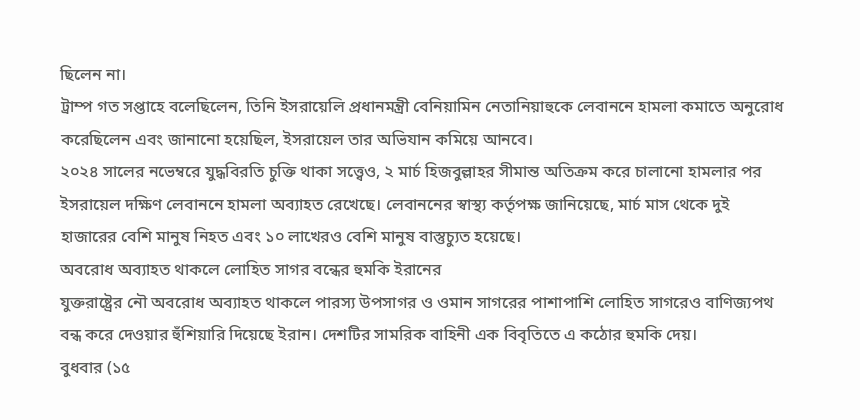ছিলেন না।
ট্রাম্প গত সপ্তাহে বলেছিলেন, তিনি ইসরায়েলি প্রধানমন্ত্রী বেনিয়ামিন নেতানিয়াহুকে লেবাননে হামলা কমাতে অনুরোধ করেছিলেন এবং জানানো হয়েছিল, ইসরায়েল তার অভিযান কমিয়ে আনবে।
২০২৪ সালের নভেম্বরে যুদ্ধবিরতি চুক্তি থাকা সত্ত্বেও, ২ মার্চ হিজবুল্লাহর সীমান্ত অতিক্রম করে চালানো হামলার পর ইসরায়েল দক্ষিণ লেবাননে হামলা অব্যাহত রেখেছে। লেবাননের স্বাস্থ্য কর্তৃপক্ষ জানিয়েছে, মার্চ মাস থেকে দুই হাজারের বেশি মানুষ নিহত এবং ১০ লাখেরও বেশি মানুষ বাস্তুচ্যুত হয়েছে।
অবরোধ অব্যাহত থাকলে লোহিত সাগর বন্ধের হুমকি ইরানের
যুক্তরাষ্ট্রের নৌ অবরোধ অব্যাহত থাকলে পারস্য উপসাগর ও ওমান সাগরের পাশাপাশি লোহিত সাগরেও বাণিজ্যপথ বন্ধ করে দেওয়ার হুঁশিয়ারি দিয়েছে ইরান। দেশটির সামরিক বাহিনী এক বিবৃতিতে এ কঠোর হুমকি দেয়।
বুধবার (১৫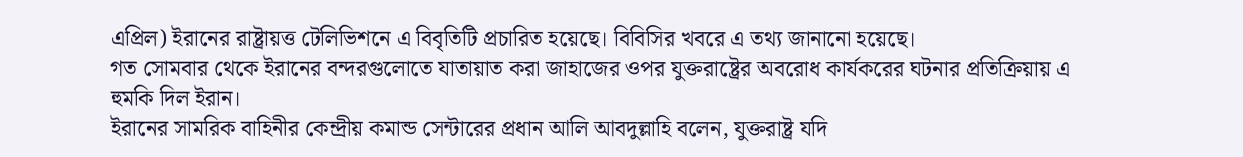এপ্রিল) ইরানের রাষ্ট্রায়ত্ত টেলিভিশনে এ বিবৃতিটি প্রচারিত হয়েছে। বিবিসির খবরে এ তথ্য জানানো হয়েছে।
গত সোমবার থেকে ইরানের বন্দরগুলোতে যাতায়াত করা জাহাজের ওপর যুক্তরাষ্ট্রের অবরোধ কার্যকরের ঘটনার প্রতিক্রিয়ায় এ হুমকি দিল ইরান।
ইরানের সামরিক বাহিনীর কেন্দ্রীয় কমান্ড সেন্টারের প্রধান আলি আবদুল্লাহি বলেন, যুক্তরাষ্ট্র যদি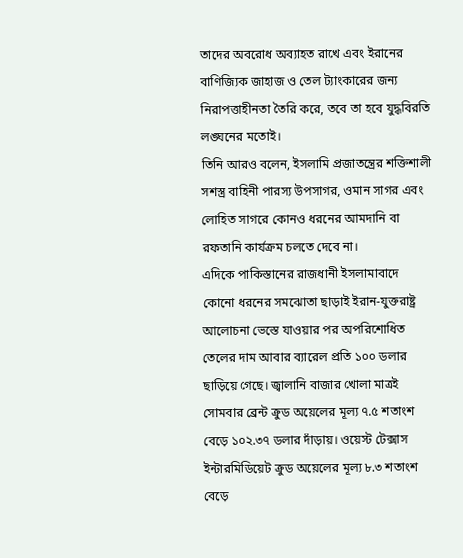তাদের অবরোধ অব্যাহত রাখে এবং ইরানের বাণিজ্যিক জাহাজ ও তেল ট্যাংকারের জন্য নিরাপত্তাহীনতা তৈরি করে, তবে তা হবে যুদ্ধবিরতি লঙ্ঘনের মতোই।
তিনি আরও বলেন, ইসলামি প্রজাতন্ত্রের শক্তিশালী সশস্ত্র বাহিনী পারস্য উপসাগর, ওমান সাগর এবং লোহিত সাগরে কোনও ধরনের আমদানি বা রফতানি কার্যক্রম চলতে দেবে না।
এদিকে পাকিস্তানের রাজধানী ইসলামাবাদে কোনো ধরনের সমঝোতা ছাড়াই ইরান-যুক্তরাষ্ট্র আলোচনা ভেস্তে যাওয়ার পর অপরিশোধিত তেলের দাম আবার ব্যারেল প্রতি ১০০ ডলার ছাড়িয়ে গেছে। জ্বালানি বাজার খোলা মাত্রই সোমবার ব্রেন্ট ক্রুড অয়েলের মূল্য ৭.৫ শতাংশ বেড়ে ১০২.৩৭ ডলার দাঁড়ায়। ওয়েস্ট টেক্সাস ইন্টারমিডিয়েট ক্রুড অয়েলের মূল্য ৮.৩ শতাংশ বেড়ে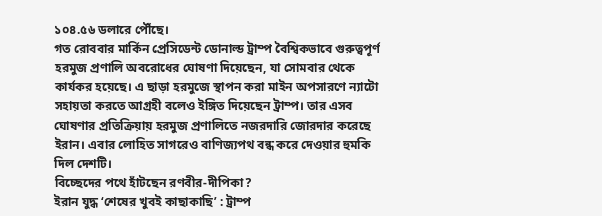১০৪.৫৬ ডলারে পৌঁছে।
গত রোববার মার্কিন প্রেসিডেন্ট ডোনাল্ড ট্রাম্প বৈশ্বিকভাবে গুরুত্বপূর্ণ হরমুজ প্রণালি অবরোধের ঘোষণা দিয়েছেন, যা সোমবার থেকে কার্যকর হয়েছে। এ ছাড়া হরমুজে স্থাপন করা মাইন অপসারণে ন্যাটো সহায়তা করতে আগ্রহী বলেও ইঙ্গিত দিয়েছেন ট্রাম্প। তার এসব ঘোষণার প্রতিক্রিয়ায় হরমুজ প্রণালিতে নজরদারি জোরদার করেছে ইরান। এবার লোহিত সাগরেও বাণিজ্যপথ বন্ধ করে দেওয়ার হুমকি দিল দেশটি।
বিচ্ছেদের পথে হাঁটছেন রণবীর-দীপিকা?
ইরান যুদ্ধ ‘শেষের খুবই কাছাকাছি’ : ট্রাম্প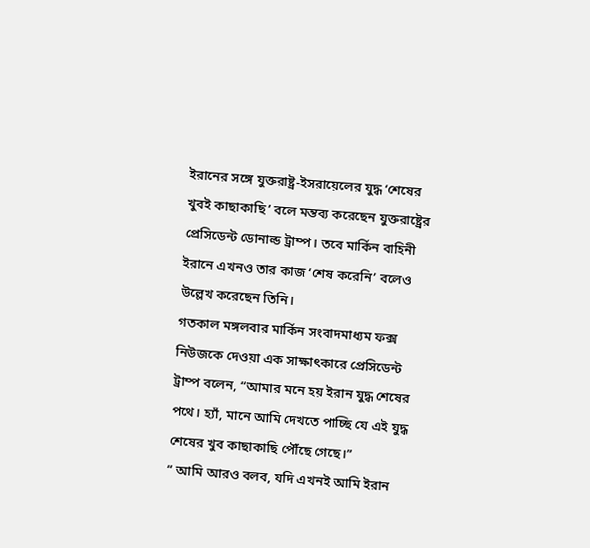ইরানের সঙ্গে যুক্তরাষ্ট্র-ইসরায়েলের যুদ্ধ ‘শেষের খুবই কাছাকাছি’ বলে মন্তব্য করেছেন যুক্তরাষ্ট্রের প্রেসিডেন্ট ডোনাল্ড ট্রাম্প। তবে মার্কিন বাহিনী ইরানে এখনও তার কাজ ‘শেষ করেনি’ বলেও উল্লেখ করেছেন তিনি।
গতকাল মঙ্গলবার মার্কিন সংবাদমাধ্যম ফক্স নিউজকে দেওয়া এক সাক্ষাৎকারে প্রেসিডেন্ট ট্রাম্প বলেন, “আমার মনে হয় ইরান যুদ্ধ শেষের পথে। হ্যাঁ, মানে আমি দেখতে পাচ্ছি যে এই যুদ্ধ শেষের খুব কাছাকাছি পৌঁছে গেছে।”
“ আমি আরও বলব, যদি এখনই আমি ইরান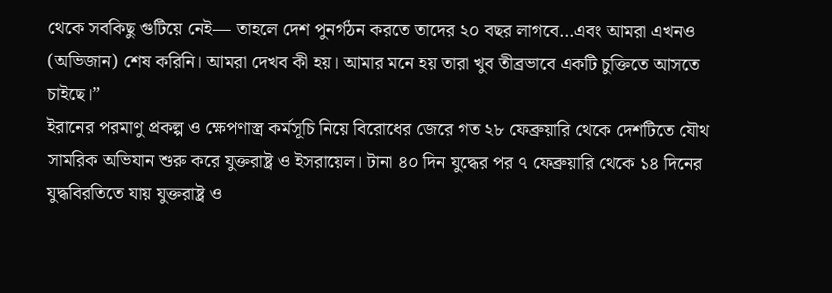থেকে সবকিছু গুটিয়ে নেই— তাহলে দেশ পুনর্গঠন করতে তাদের ২০ বছর লাগবে…এবং আমরা এখনও (অভিজান) শেষ করিনি। আমরা দেখব কী হয়। আমার মনে হয় তারা খুব তীব্রভাবে একটি চুক্তিতে আসতে চাইছে।”
ইরানের পরমাণু প্রকল্প ও ক্ষেপণাস্ত্র কর্মসূচি নিয়ে বিরোধের জেরে গত ২৮ ফেব্রুয়ারি থেকে দেশটিতে যৌথ সামরিক অভিযান শুরু করে যুক্তরাষ্ট্র ও ইসরায়েল। টানা ৪০ দিন যুদ্ধের পর ৭ ফেব্রুয়ারি থেকে ১৪ দিনের যুদ্ধবিরতিতে যায় যুক্তরাষ্ট্র ও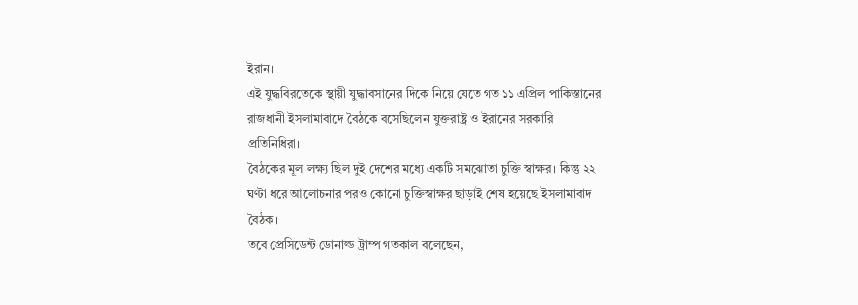ইরান।
এই যুদ্ধবিরতেকে স্থায়ী যুদ্ধাবসানের দিকে নিয়ে যেতে গত ১১ এপ্রিল পাকিস্তানের রাজধানী ইসলামাবাদে বৈঠকে বসেছিলেন যুক্তরাষ্ট্র ও ইরানের সরকারি প্রতিনিধিরা।
বৈঠকের মূল লক্ষ্য ছিল দুই দেশের মধ্যে একটি সমঝোতা চুক্তি স্বাক্ষর। কিন্তু ২২ ঘণ্টা ধরে আলোচনার পরও কোনো চুক্তিস্বাক্ষর ছাড়াই শেষ হয়েছে ইসলামাবাদ বৈঠক।
তবে প্রেসিডেন্ট ডোনাল্ড ট্রাম্প গতকাল বলেছেন,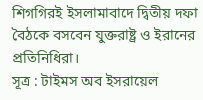শিগগিরই ইসলামাবাদে দ্বিতীয় দফা বৈঠকে বসবেন যুক্তরাষ্ট্র ও ইরানের প্রতিনিধিরা।
সূত্র : টাইমস অব ইসরায়েল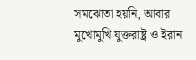সমঝোতা হয়নি, আবার মুখোমুখি যুক্তরাষ্ট্র ও ইরান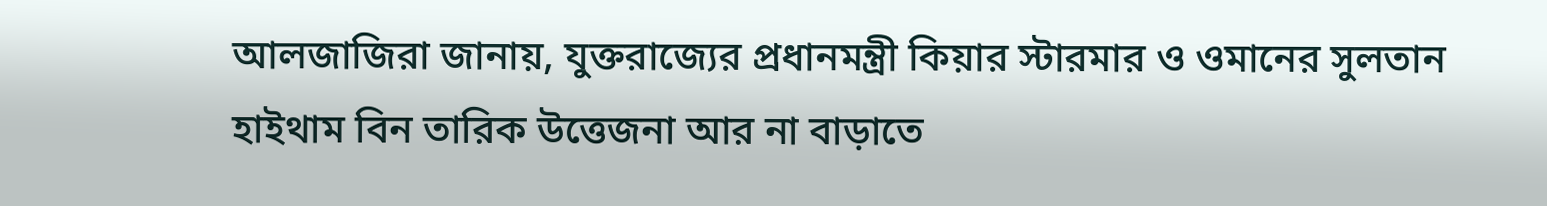আলজাজিরা জানায়, যুক্তরাজ্যের প্রধানমন্ত্রী কিয়ার স্টারমার ও ওমানের সুলতান হাইথাম বিন তারিক উত্তেজনা আর না বাড়াতে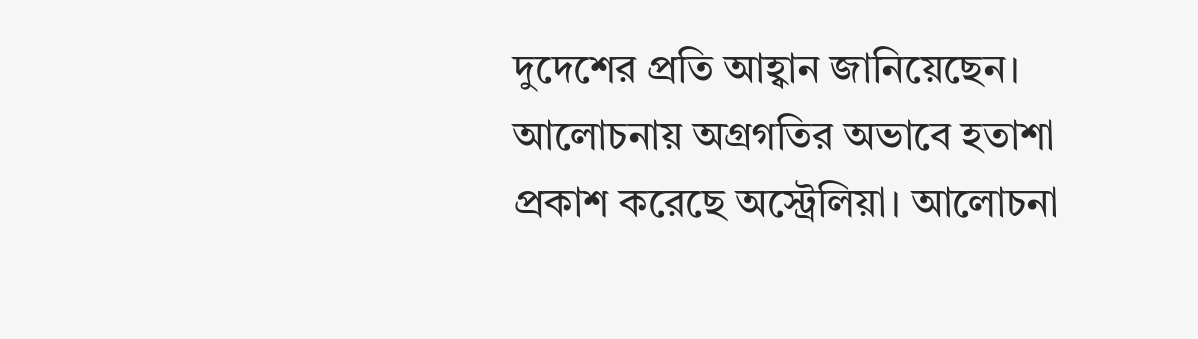দুদেশের প্রতি আহ্বান জানিয়েছেন। আলোচনায় অগ্রগতির অভাবে হতাশা প্রকাশ করেছে অস্ট্রেলিয়া। আলোচনা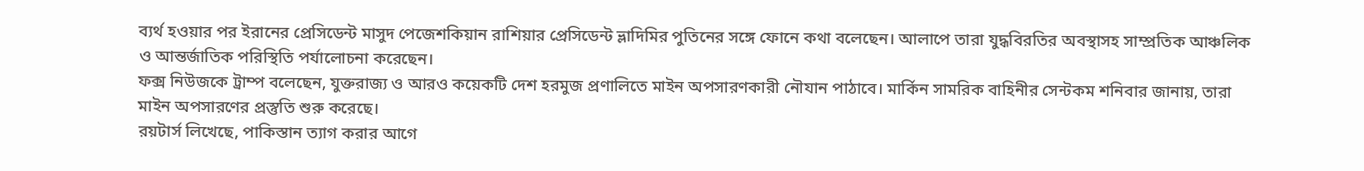ব্যর্থ হওয়ার পর ইরানের প্রেসিডেন্ট মাসুদ পেজেশকিয়ান রাশিয়ার প্রেসিডেন্ট ভ্লাদিমির পুতিনের সঙ্গে ফোনে কথা বলেছেন। আলাপে তারা যুদ্ধবিরতির অবস্থাসহ সাম্প্রতিক আঞ্চলিক ও আন্তর্জাতিক পরিস্থিতি পর্যালোচনা করেছেন।
ফক্স নিউজকে ট্রাম্প বলেছেন, যুক্তরাজ্য ও আরও কয়েকটি দেশ হরমুজ প্রণালিতে মাইন অপসারণকারী নৌযান পাঠাবে। মার্কিন সামরিক বাহিনীর সেন্টকম শনিবার জানায়, তারা মাইন অপসারণের প্রস্তুতি শুরু করেছে।
রয়টার্স লিখেছে, পাকিস্তান ত্যাগ করার আগে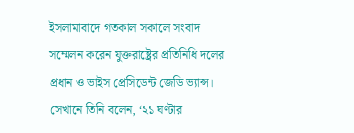ইসলামাবাদে গতকাল সকালে সংবাদ সম্মেলন করেন যুক্তরাষ্ট্রের প্রতিনিধি দলের প্রধান ও ভাইস প্রেসিডেন্ট জেডি ভ্যান্স। সেখানে তিনি বলেন, ‘২১ ঘণ্টার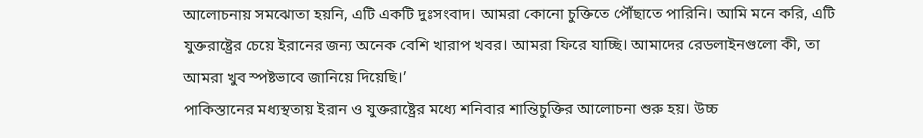আলোচনায় সমঝোতা হয়নি, এটি একটি দুঃসংবাদ। আমরা কোনো চুক্তিতে পৌঁছাতে পারিনি। আমি মনে করি, এটি যুক্তরাষ্ট্রের চেয়ে ইরানের জন্য অনেক বেশি খারাপ খবর। আমরা ফিরে যাচ্ছি। আমাদের রেডলাইনগুলো কী, তা আমরা খুব স্পষ্টভাবে জানিয়ে দিয়েছি।’
পাকিস্তানের মধ্যস্থতায় ইরান ও যুক্তরাষ্ট্রের মধ্যে শনিবার শান্তিচুক্তির আলোচনা শুরু হয়। উচ্চ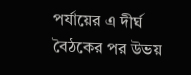পর্যায়ের এ দীর্ঘ বৈঠকের পর উভয়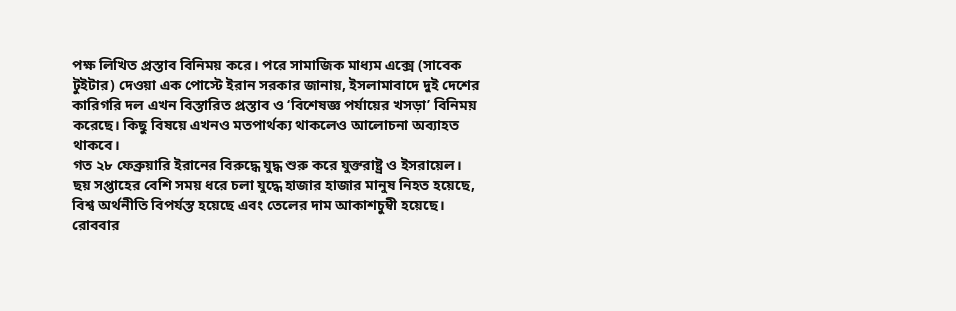পক্ষ লিখিত প্রস্তাব বিনিময় করে। পরে সামাজিক মাধ্যম এক্সে (সাবেক টুইটার) দেওয়া এক পোস্টে ইরান সরকার জানায়, ইসলামাবাদে দুই দেশের কারিগরি দল এখন বিস্তারিত প্রস্তাব ও ‘বিশেষজ্ঞ পর্যায়ের খসড়া’ বিনিময় করেছে। কিছু বিষয়ে এখনও মতপার্থক্য থাকলেও আলোচনা অব্যাহত থাকবে।
গত ২৮ ফেব্রুয়ারি ইরানের বিরুদ্ধে যুদ্ধ শুরু করে যুক্তরাষ্ট্র ও ইসরায়েল। ছয় সপ্তাহের বেশি সময় ধরে চলা যুদ্ধে হাজার হাজার মানুষ নিহত হয়েছে, বিশ্ব অর্থনীতি বিপর্যস্ত হয়েছে এবং তেলের দাম আকাশচুম্বী হয়েছে।
রোববার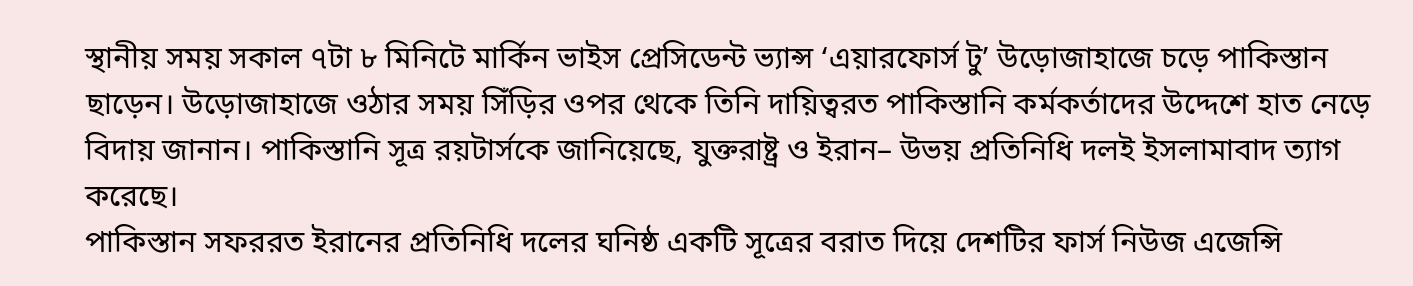স্থানীয় সময় সকাল ৭টা ৮ মিনিটে মার্কিন ভাইস প্রেসিডেন্ট ভ্যান্স ‘এয়ারফোর্স টু’ উড়োজাহাজে চড়ে পাকিস্তান ছাড়েন। উড়োজাহাজে ওঠার সময় সিঁড়ির ওপর থেকে তিনি দায়িত্বরত পাকিস্তানি কর্মকর্তাদের উদ্দেশে হাত নেড়ে বিদায় জানান। পাকিস্তানি সূত্র রয়টার্সকে জানিয়েছে, যুক্তরাষ্ট্র ও ইরান– উভয় প্রতিনিধি দলই ইসলামাবাদ ত্যাগ করেছে।
পাকিস্তান সফররত ইরানের প্রতিনিধি দলের ঘনিষ্ঠ একটি সূত্রের বরাত দিয়ে দেশটির ফার্স নিউজ এজেন্সি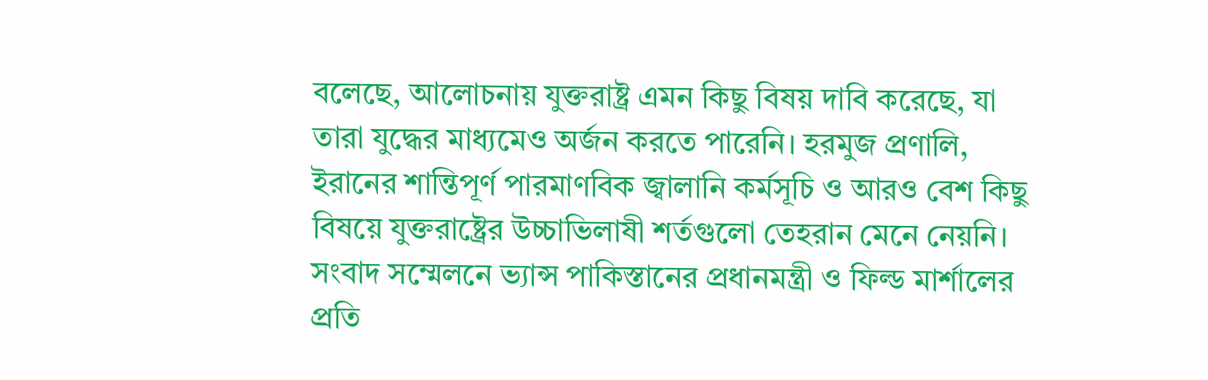বলেছে, আলোচনায় যুক্তরাষ্ট্র এমন কিছু বিষয় দাবি করেছে, যা তারা যুদ্ধের মাধ্যমেও অর্জন করতে পারেনি। হরমুজ প্রণালি, ইরানের শান্তিপূর্ণ পারমাণবিক জ্বালানি কর্মসূচি ও আরও বেশ কিছু বিষয়ে যুক্তরাষ্ট্রের উচ্চাভিলাষী শর্তগুলো তেহরান মেনে নেয়নি।
সংবাদ সম্মেলনে ভ্যান্স পাকিস্তানের প্রধানমন্ত্রী ও ফিল্ড মার্শালের প্রতি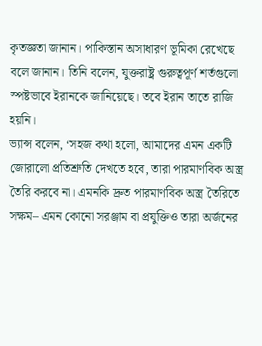কৃতজ্ঞতা জানান। পাকিস্তান অসাধারণ ভূমিকা রেখেছে বলে জানান। তিনি বলেন, যুক্তরাষ্ট্র গুরুত্বপূর্ণ শর্তগুলো স্পষ্টভাবে ইরানকে জানিয়েছে। তবে ইরান তাতে রাজি হয়নি।
ভ্যান্স বলেন, ‘সহজ কথা হলো, আমাদের এমন একটি জোরালো প্রতিশ্রুতি দেখতে হবে, তারা পারমাণবিক অস্ত্র তৈরি করবে না। এমনকি দ্রুত পারমাণবিক অস্ত্র তৈরিতে সক্ষম– এমন কোনো সরঞ্জাম বা প্রযুক্তিও তারা অর্জনের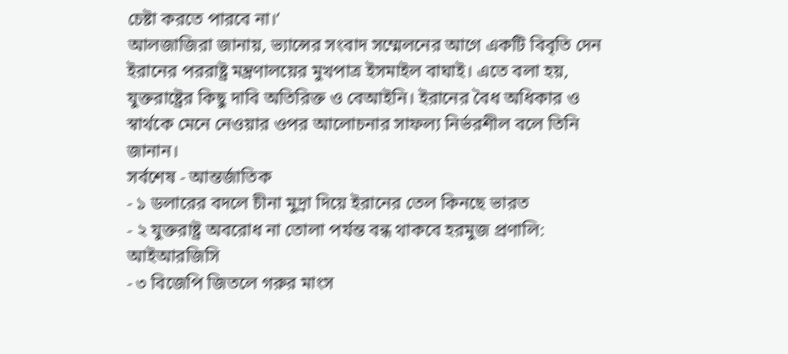চেষ্টা করতে পারবে না।’
আলজাজিরা জানায়, ভ্যান্সের সংবাদ সম্মেলনের আগে একটি বিবৃতি দেন ইরানের পররাষ্ট্র মন্ত্রণালয়ের মুখপাত্র ইসমাইল বাঘাই। এতে বলা হয়, যুক্তরাষ্ট্রের কিছু দাবি অতিরিক্ত ও বেআইনি। ইরানের বৈধ অধিকার ও স্বার্থকে মেনে নেওয়ার ওপর আলোচনার সাফল্য নির্ভরশীল বলে তিনি জানান।
সর্বশেষ - আন্তর্জাতিক
- ১ ডলারের বদলে চীনা মুদ্রা দিয়ে ইরানের তেল কিনছে ভারত
- ২ যুক্তরাষ্ট্র অবরোধ না তোলা পর্যন্ত বন্ধ থাকবে হরমুজ প্রণালি: আইআরজিসি
- ৩ বিজেপি জিতলে গরুর মাংস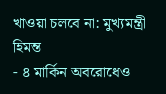খাওয়া চলবে না: মুখ্যমন্ত্রী হিমন্ত
- ৪ মার্কিন অবরোধেও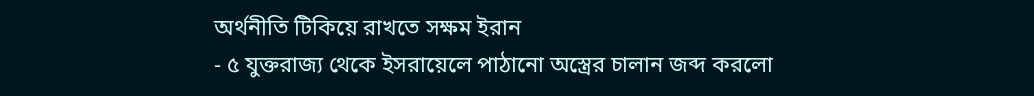অর্থনীতি টিকিয়ে রাখতে সক্ষম ইরান
- ৫ যুক্তরাজ্য থেকে ইসরায়েলে পাঠানো অস্ত্রের চালান জব্দ করলো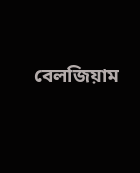বেলজিয়াম